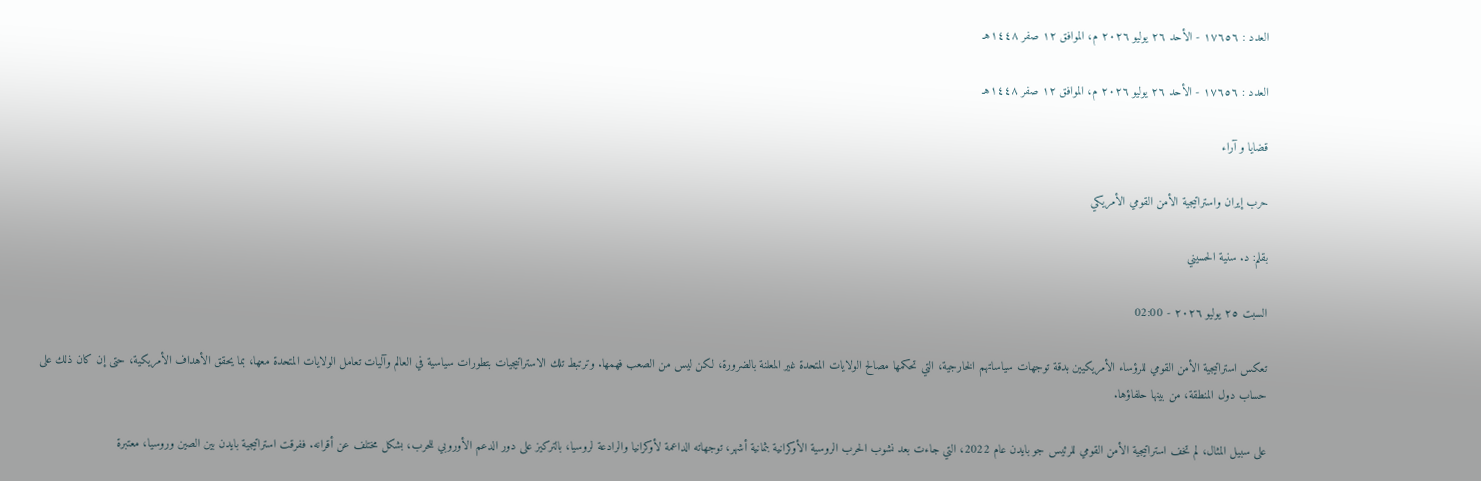العدد : ١٧٦٥٦ - الأحد ٢٦ يوليو ٢٠٢٦ م، الموافق ١٢ صفر ١٤٤٨هـ

العدد : ١٧٦٥٦ - الأحد ٢٦ يوليو ٢٠٢٦ م، الموافق ١٢ صفر ١٤٤٨هـ

قضايا و آراء

حرب إيران واستراتيجية الأمن القومي الأمريكي

بقلم: د. سنية الحسيني

السبت ٢٥ يوليو ٢٠٢٦ - 02:00

تعكس استراتيجية الأمن القومي للرؤساء الأمريكيين بدقة توجهات سياساتهم الخارجية، التي تحكمها مصالح الولايات المتحدة غير المعلنة بالضرورة، لكن ليس من الصعب فهمها. وترتبط تلك الاستراتيجيات بتطورات سياسية في العالم وآليات تعامل الولايات المتحدة معها، بما يحقق الأهداف الأمريكية، حتى إن كان ذلك على حساب دول المنطقة، من بينها حلفاؤها.

على سبيل المثال، لم تخف استراتيجية الأمن القومي للرئيس جو بايدن عام 2022، التي جاءت بعد نشوب الحرب الروسية الأوكرانية بثمانية أشهر، توجهاته الداعمة لأوكرانيا والرادعة لروسيا، بالتركيز على دور الدعم الأوروبي للحرب، بشكل مختلف عن أقرانه. ففرقت استراتيجية بايدن بين الصين وروسيا، معتبرة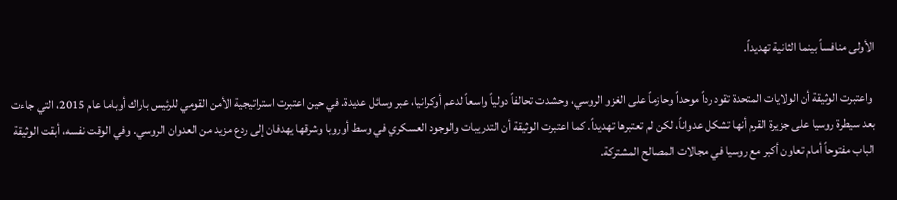الأولى منافساً بينما الثانية تهديداً.

 واعتبرت الوثيقة أن الولايات المتحدة تقود رداً موحداً وحازماً على الغزو الروسي، وحشدت تحالفاً دولياً واسعاً لدعم أوكرانيا، عبر وسائل عديدة. في حين اعتبرت استراتيجية الأمن القومي للرئيس باراك أوباما عام 2015، التي جاءت بعد سيطرة روسيا على جزيرة القرم أنها تشكل عدواناً، لكن لم تعتبرها تهديداً. كما اعتبرت الوثيقة أن التدريبات والوجود العسكري في وسط أوروبا وشرقها يهدفان إلى ردع مزيد من العدوان الروسي. وفي الوقت نفسه، أبقت الوثيقة الباب مفتوحاً أمام تعاون أكبر مع روسيا في مجالات المصالح المشتركة.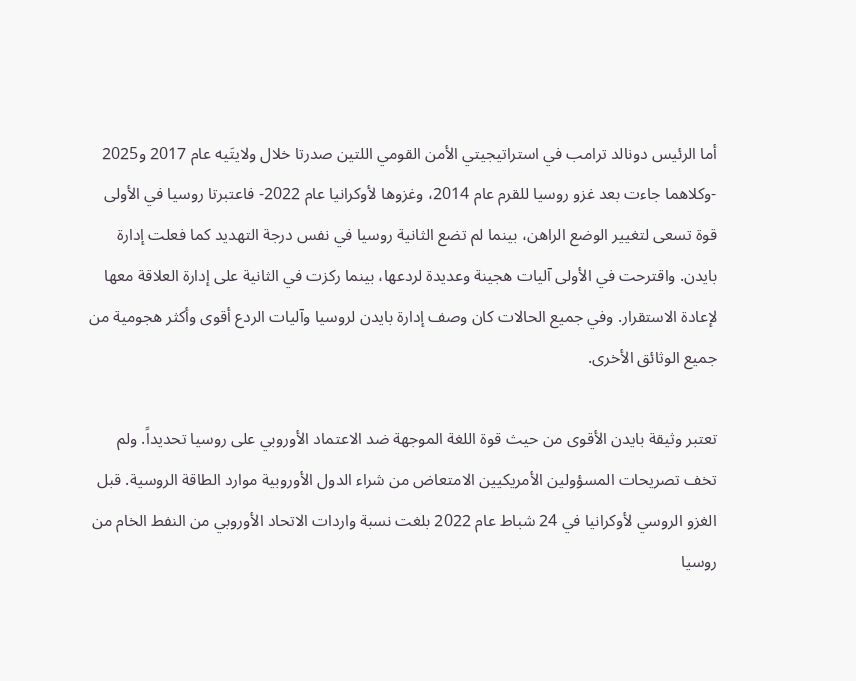أما الرئيس دونالد ترامب في استراتيجيتي الأمن القومي اللتين صدرتا خلال ولايتَيه عام 2017 و2025 -وكلاهما جاءت بعد غزو روسيا للقرم عام 2014، وغزوها لأوكرانيا عام 2022- فاعتبرتا روسيا في الأولى قوة تسعى لتغيير الوضع الراهن، بينما لم تضع الثانية روسيا في نفس درجة التهديد كما فعلت إدارة بايدن. واقترحت في الأولى آليات هجينة وعديدة لردعها، بينما ركزت في الثانية على إدارة العلاقة معها لإعادة الاستقرار. وفي جميع الحالات كان وصف إدارة بايدن لروسيا وآليات الردع أقوى وأكثر هجومية من جميع الوثائق الأخرى.

تعتبر وثيقة بايدن الأقوى من حيث قوة اللغة الموجهة ضد الاعتماد الأوروبي على روسيا تحديداً. ولم تخف تصريحات المسؤولين الأمريكيين الامتعاض من شراء الدول الأوروبية موارد الطاقة الروسية. قبل الغزو الروسي لأوكرانيا في 24 شباط عام 2022 بلغت نسبة واردات الاتحاد الأوروبي من النفط الخام من روسيا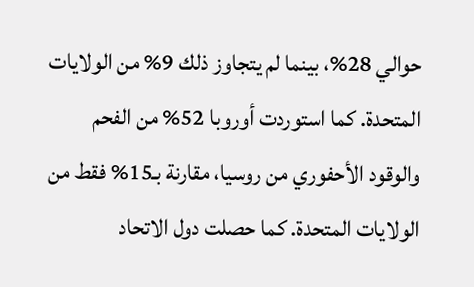حوالي 28%، بينما لم يتجاوز ذلك 9% من الولايات المتحدة. كما استوردت أوروبا 52% من الفحم والوقود الأحفوري من روسيا، مقارنة بـ15% فقط من الولايات المتحدة. كما حصلت دول الاتحاد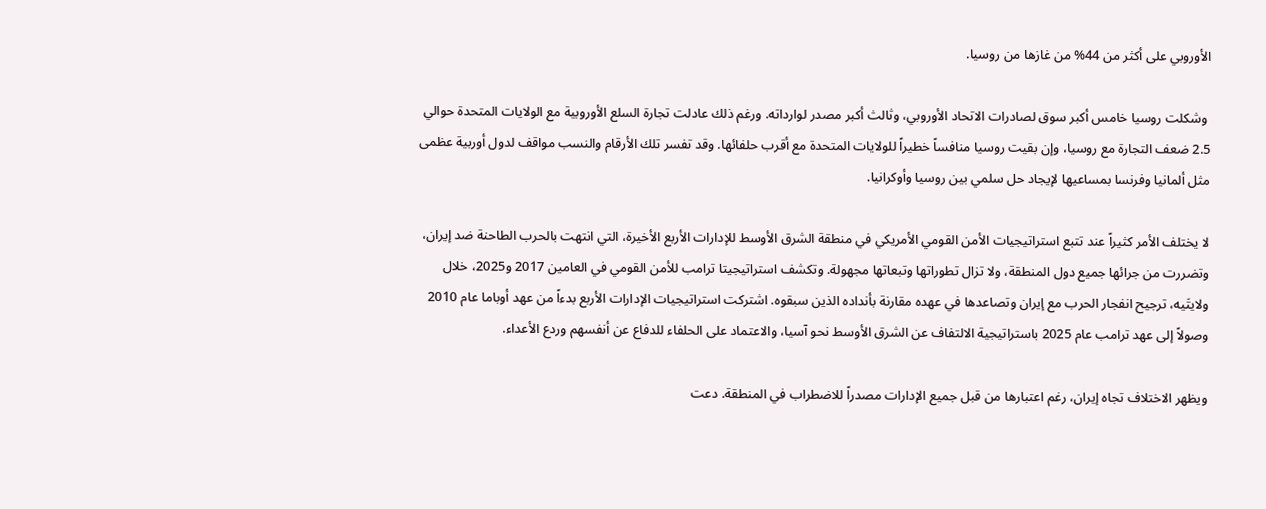الأوروبي على أكثر من 44% من غازها من روسيا.

 وشكلت روسيا خامس أكبر سوق لصادرات الاتحاد الأوروبي، وثالث أكبر مصدر لوارداته. ورغم ذلك عادلت تجارة السلع الأوروبية مع الولايات المتحدة حوالي 2.5 ضعف التجارة مع روسيا، وإن بقيت روسيا منافساً خطيراً للولايات المتحدة مع أقرب حلفائها. وقد تفسر تلك الأرقام والنسب مواقف لدول أوربية عظمى مثل ألمانيا وفرنسا بمساعيها لإيجاد حل سلمي بين روسيا وأوكرانيا.

لا يختلف الأمر كثيراً عند تتبع استراتيجيات الأمن القومي الأمريكي في منطقة الشرق الأوسط للإدارات الأربع الأخيرة، التي انتهت بالحرب الطاحنة ضد إيران، وتضررت من جرائها جميع دول المنطقة، ولا تزال تطوراتها وتبعاتها مجهولة. وتكشف استراتيجيتا ترامب للأمن القومي في العامين 2017 و2025، خلال ولايتَيه، ترجيح انفجار الحرب مع إيران وتصاعدها في عهده مقارنة بأنداده الذين سبقوه. اشتركت استراتيجيات الإدارات الأربع بدءاً من عهد أوباما عام 2010 وصولاً إلى عهد ترامب عام 2025 باستراتيجية الالتفاف عن الشرق الأوسط نحو آسيا، والاعتماد على الحلفاء للدفاع عن أنفسهم وردع الأعداء.

ويظهر الاختلاف تجاه إيران، رغم اعتبارها من قبل جميع الإدارات مصدراً للاضطراب في المنطقة. دعت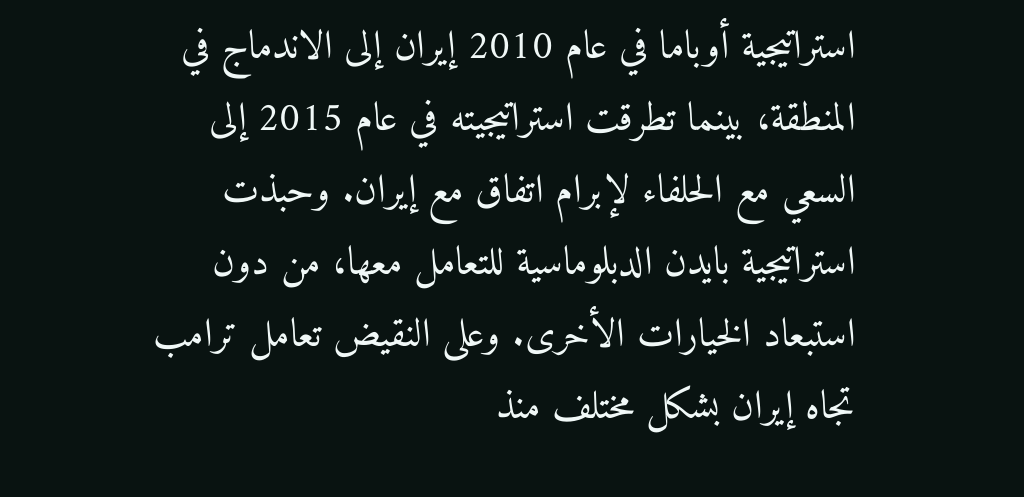استراتيجية أوباما في عام 2010 إيران إلى الاندماج في المنطقة، بينما تطرقت استراتيجيته في عام 2015 إلى السعي مع الحلفاء لإبرام اتفاق مع إيران. وحبذت استراتيجية بايدن الدبلوماسية للتعامل معها، من دون استبعاد الخيارات الأخرى. وعلى النقيض تعامل ترامب تجاه إيران بشكل مختلف منذ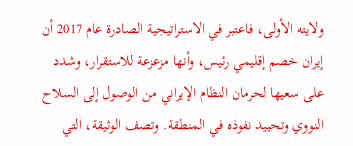ولايته الأولى، فاعتبر في الاستراتيجية الصادرة عام 2017 أن إيران خصم إقليمي رئيس، وأنها مزعزعة للاستقرار، وشدد على سعيها لحرمان النظام الإيراني من الوصول إلى السلاح النووي وتحييد نفوذه في المنطقة. وتصف الوثيقة، التي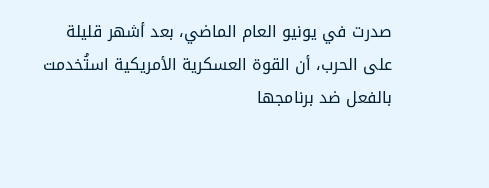صدرت في يونيو العام الماضي، بعد أشهر قليلة على الحرب، أن القوة العسكرية الأمريكية استُخدمت بالفعل ضد برنامجها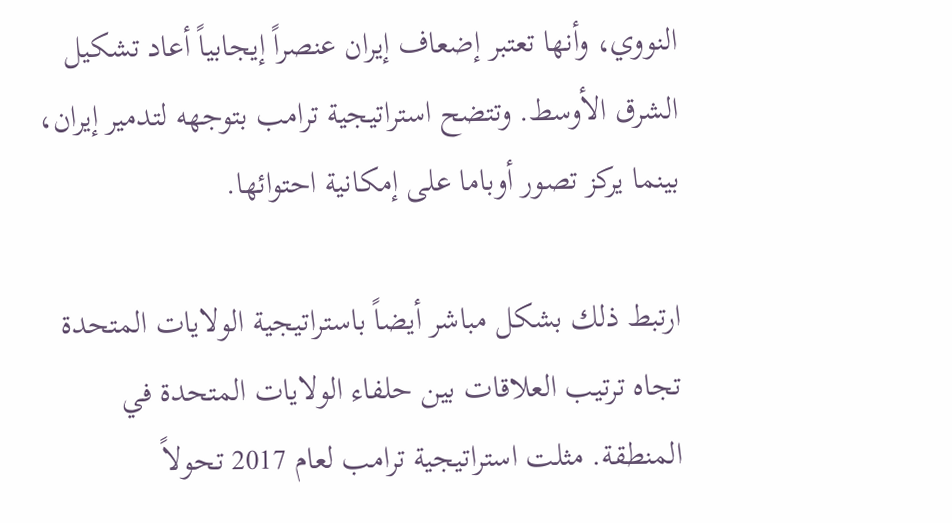النووي، وأنها تعتبر إضعاف إيران عنصراً إيجابياً أعاد تشكيل الشرق الأوسط. وتتضح استراتيجية ترامب بتوجهه لتدمير إيران، بينما يركز تصور أوباما على إمكانية احتوائها.

ارتبط ذلك بشكل مباشر أيضاً باستراتيجية الولايات المتحدة تجاه ترتيب العلاقات بين حلفاء الولايات المتحدة في المنطقة. مثلت استراتيجية ترامب لعام 2017 تحولاً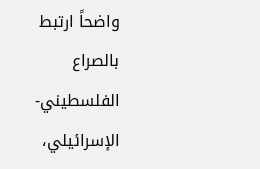واضحاً ارتبط بالصراع الفلسطيني-الإسرائيلي،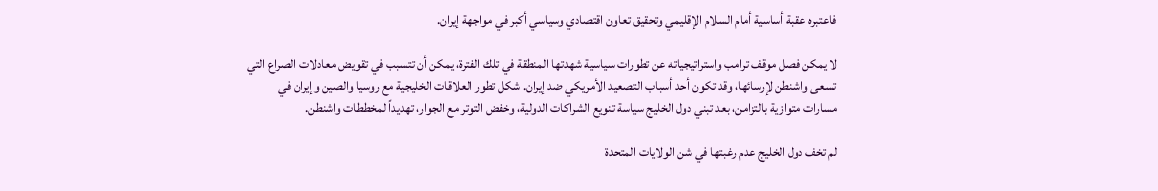فاعتبره عقبة أساسية أمام السلام الإقليمي وتحقيق تعاون اقتصادي وسياسي أكبر في مواجهة إيران.

لا يمكن فصل موقف ترامب واستراتيجياته عن تطورات سياسية شهدتها المنطقة في تلك الفترة، يمكن أن تتسبب في تقويض معادلات الصراع التي تسعى واشنطن لإرسائها، وقد تكون أحد أسباب التصعيد الأمريكي ضد إيران. شكل تطور العلاقات الخليجية مع روسيا والصين وإيران في مسارات متوازية بالتزامن، بعد تبني دول الخليج سياسة تنويع الشراكات الدولية، وخفض التوتر مع الجوار، تهديداً لمخططات واشنطن.

لم تخف دول الخليج عدم رغبتها في شن الولايات المتحدة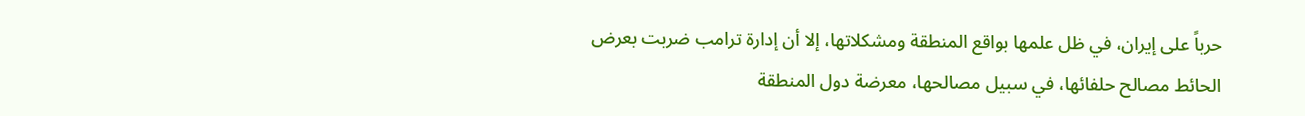حرباً على إيران، في ظل علمها بواقع المنطقة ومشكلاتها، إلا أن إدارة ترامب ضربت بعرض الحائط مصالح حلفائها، في سبيل مصالحها، معرضة دول المنطقة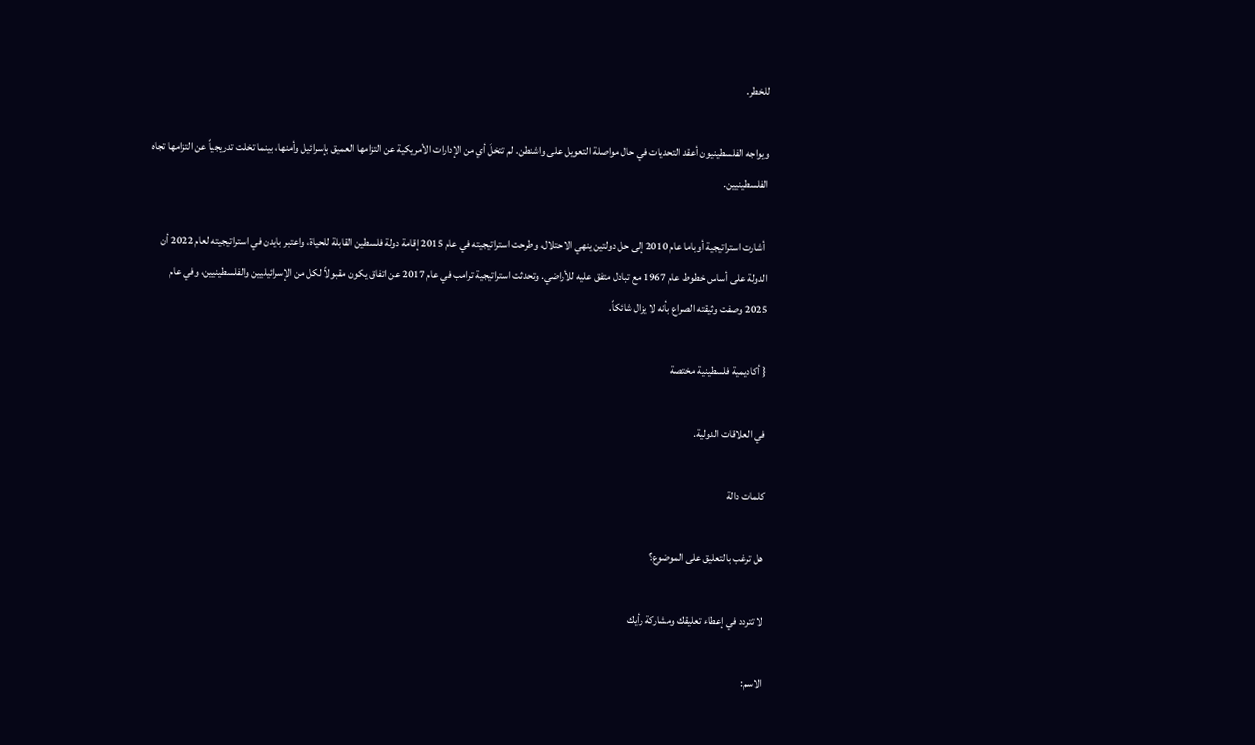للخطر.

ويواجه الفلسطينيون أعقد التحديات في حال مواصلة التعويل على واشنطن. لم تتخلَ أي من الإدارات الأمريكية عن التزامها العميق بإسرائيل وأمنها، بينما تخلت تدريجياً عن التزامها تجاه الفلسطينيين.

 أشارت استراتيجية أوباما عام 2010 إلى حل دولتين ينهي الاحتلال، وطرحت استراتيجيته في عام 2015 إقامة دولة فلسطين القابلة للحياة، واعتبر بايدن في استراتيجيته لعام 2022 أن الدولة على أساس خطوط عام 1967 مع تبادل متفق عليه للأراضي. وتحدثت استراتيجية ترامب في عام 2017 عن اتفاق يكون مقبولاً لكل من الإسرائيليين والفلسطينيين، وفي عام 2025 وصفت وثيقته الصراع بأنه لا يزال شائكاً.

{ أكاديمية فلسطينية مختصة

في العلاقات الدولية.

كلمات دالة

هل ترغب بالتعليق على الموضوع؟

لا تتردد في إعطاء تعليقك ومشاركة رأيك

الاسم: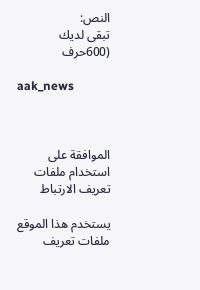النص:
تبقى لديك (600حرف

aak_news



الموافقة على استخدام ملفات تعريف الارتباط

يستخدم هذا الموقع ملفات تعريف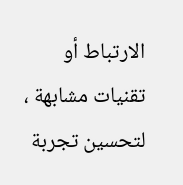الارتباط أو تقنيات مشابهة ، لتحسين تجربة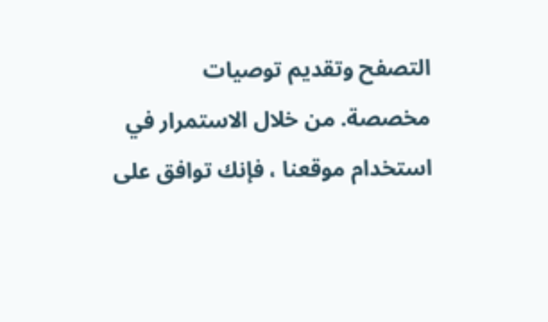التصفح وتقديم توصيات مخصصة. من خلال الاستمرار في استخدام موقعنا ، فإنك توافق على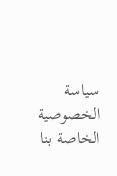سياسة الخصوصية الخاصة بنا